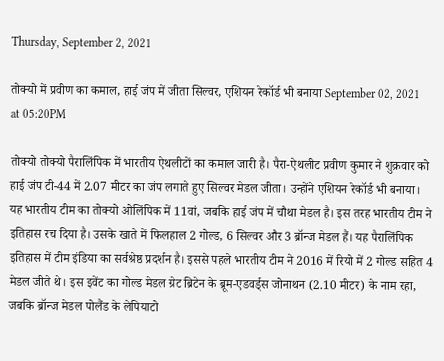Thursday, September 2, 2021

तोक्यो में प्रवीण का कमाल, हाई जंप में जीता सिल्वर, एशियन रेकॉर्ड भी बनाया September 02, 2021 at 05:20PM

तोक्यो तोक्यो पैरालिंपिक में भारतीय ऐथलीटों का कमाल जारी है। पैरा-ऐथलीट प्रवीण कुमार ने शुक्रवार को हाई जंप टी-44 में 2.07 मीटर का जंप लगाते हुए सिल्वर मेडल जीता। उन्होंने एशियन रेकॉर्ड भी बनाया। यह भारतीय टीम का तोक्यो ओलिंपिक में 11वां, जबकि हाई जंप में चौथा मेडल है। इस तरह भारतीय टीम ने इतिहास रच दिया है। उसके खाते में फिलहाल 2 गोल्ड, 6 सिल्वर और 3 ब्रॉन्ज मेडल हैं। यह पैरालिंपिक इतिहास में टीम इंडिया का सर्वश्रेष्ठ प्रदर्शन है। इससे पहले भारतीय टीम ने 2016 में रियो में 2 गोल्ड सहित 4 मेडल जीते थे। इस इवेंट का गोल्ड मेडल ग्रेट ब्रिटेन के ब्रूम-एडवर्ड्स जोनाथन (2.10 मीटर) के नाम रहा, जबकि ब्रॉन्ज मेडल पोलैंड के लेपियाटो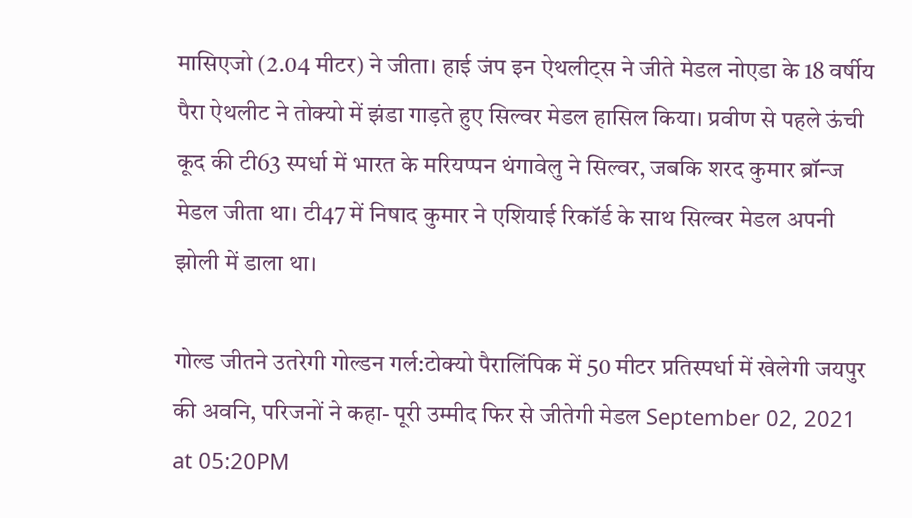मासिएजो (2.04 मीटर) ने जीता। हाई जंप इन ऐथलीट्स ने जीते मेडल नोएडा के 18 वर्षीय पैरा ऐथलीट ने तोक्यो में झंडा गाड़ते हुए सिल्वर मेडल हासिल किया। प्रवीण से पहले ऊंची कूद की टी63 स्पर्धा में भारत के मरियप्पन थंगावेलु ने सिल्वर, जबकि शरद कुमार ब्रॉन्ज मेडल जीता था। टी47 में निषाद कुमार ने एशियाई रिकॉर्ड के साथ सिल्वर मेडल अपनी झोली में डाला था।

गोल्ड जीतने उतरेगी गोल्डन गर्ल:टोक्यो पैरालिंपिक में 50 मीटर प्रतिस्पर्धा में खेलेगी जयपुर की अवनि, परिजनों ने कहा- पूरी उम्मीद फिर से जीतेगी मेडल September 02, 2021 at 05:20PM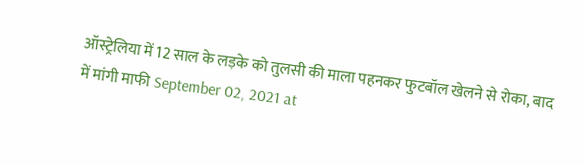ऑस्ट्रेलिया में 12 साल के लड़के को तुलसी की माला पहनकर फुटबॉल खेलने से रोका, बाद में मांगी माफी September 02, 2021 at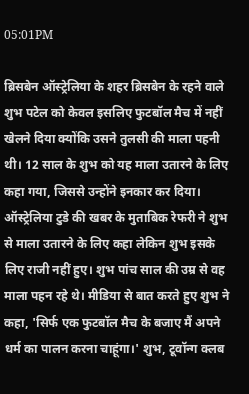05:01PM

ब्रिसबेन ऑस्ट्रेलिया के शहर ब्रिसबेन के रहने वाले शुभ पटेल को केवल इसलिए फुटबॉल मैच में नहीं खेलने दिया क्योंकि उसने तुलसी की माला पहनी थी। 12 साल के शुभ को यह माला उतारने के लिए कहा गया, जिससे उन्होंने इनकार कर दिया। ऑस्ट्रेलिया टुडे की खबर के मुताबिक रेफरी ने शुभ से माला उतारने के लिए कहा लेकिन शुभ इसके लिए राजी नहीं हुए। शुभ पांच साल की उम्र से वह माला पहन रहे थे। मीडिया से बात करते हुए शुभ ने कहा, 'सिर्फ एक फुटबॉल मैच के बजाए मैं अपने धर्म का पालन करना चाहूंगा।' शुभ, टूवॉन्ग क्लब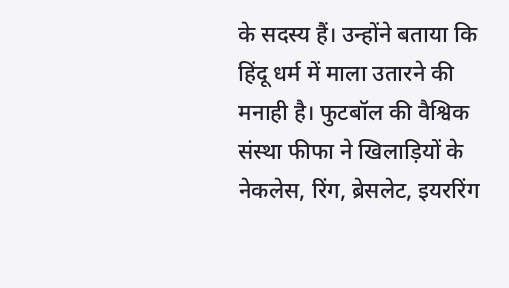के सदस्य हैं। उन्होंने बताया कि हिंदू धर्म में माला उतारने की मनाही है। फुटबॉल की वैश्विक संस्था फीफा ने खिलाड़ियों के नेकलेस, रिंग, ब्रेसलेट, इयररिंग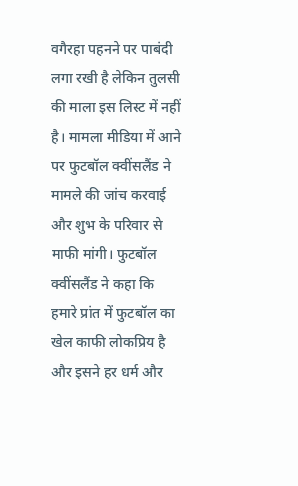वगैरहा पहनने पर पाबंदी लगा रखी है लेकिन तुलसी की माला इस लिस्ट में नहीं है। मामला मीडिया में आने पर फुटबॉल क्वींसलैंड ने मामले की जांच करवाई और शुभ के परिवार से माफी मांगी। फुटबॉल क्वींसलैंड ने कहा कि हमारे प्रांत में फुटबॉल का खेल काफी लोकप्रिय है और इसने हर धर्म और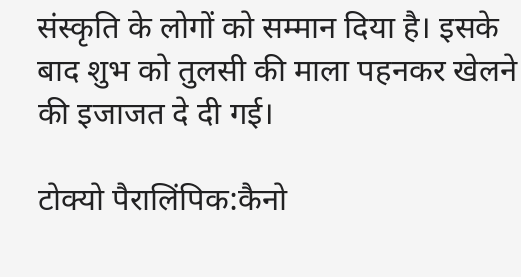संस्कृति के लोगों को सम्मान दिया है। इसके बाद शुभ को तुलसी की माला पहनकर खेलने की इजाजत दे दी गई।

टोक्यो पैरालिंपिक:कैनो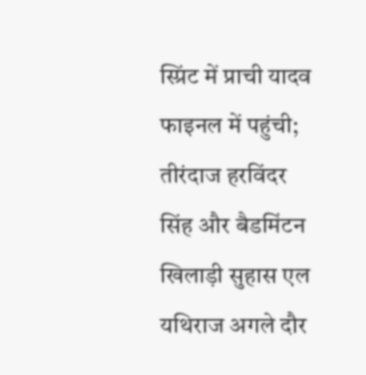स्प्रिंट में प्राची यादव फाइनल में पहुंची; तीरंदाज हरविंदर सिंह और बैडमिंटन खिलाड़ी सुहास एल यथिराज अगले दौर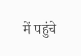में पहुंचे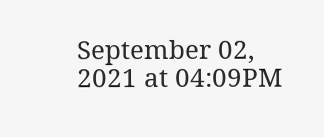September 02, 2021 at 04:09PM